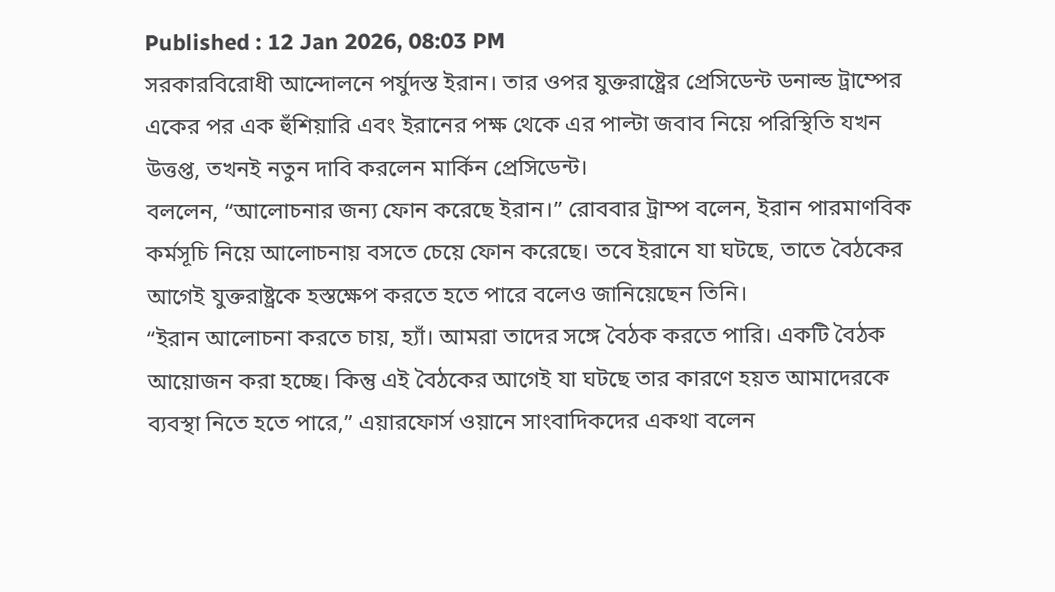Published : 12 Jan 2026, 08:03 PM
সরকারবিরোধী আন্দোলনে পর্যুদস্ত ইরান। তার ওপর যুক্তরাষ্ট্রের প্রেসিডেন্ট ডনাল্ড ট্রাম্পের একের পর এক হুঁশিয়ারি এবং ইরানের পক্ষ থেকে এর পাল্টা জবাব নিয়ে পরিস্থিতি যখন উত্তপ্ত, তখনই নতুন দাবি করলেন মার্কিন প্রেসিডেন্ট।
বললেন, “আলোচনার জন্য ফোন করেছে ইরান।” রোববার ট্রাম্প বলেন, ইরান পারমাণবিক কর্মসূচি নিয়ে আলোচনায় বসতে চেয়ে ফোন করেছে। তবে ইরানে যা ঘটছে, তাতে বৈঠকের আগেই যুক্তরাষ্ট্রকে হস্তক্ষেপ করতে হতে পারে বলেও জানিয়েছেন তিনি।
“ইরান আলোচনা করতে চায়, হ্যাঁ। আমরা তাদের সঙ্গে বৈঠক করতে পারি। একটি বৈঠক আয়োজন করা হচ্ছে। কিন্তু এই বৈঠকের আগেই যা ঘটছে তার কারণে হয়ত আমাদেরকে ব্যবস্থা নিতে হতে পারে,” এয়ারফোর্স ওয়ানে সাংবাদিকদের একথা বলেন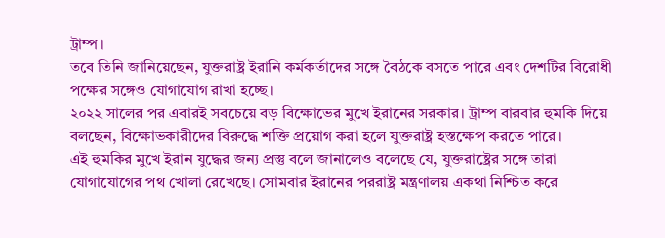ট্রাম্প।
তবে তিনি জানিয়েছেন, যুক্তরাষ্ট্র ইরানি কর্মকর্তাদের সঙ্গে বৈঠকে বসতে পারে এবং দেশটির বিরোধী পক্ষের সঙ্গেও যোগাযোগ রাখা হচ্ছে।
২০২২ সালের পর এবারই সবচেয়ে বড় বিক্ষোভের মুখে ইরানের সরকার। ট্রাম্প বারবার হুমকি দিয়ে বলছেন, বিক্ষোভকারীদের বিরুদ্ধে শক্তি প্রয়োগ করা হলে যুক্তরাষ্ট্র হস্তক্ষেপ করতে পারে।
এই হুমকির মুখে ইরান যুদ্ধের জন্য প্রস্তু বলে জানালেও বলেছে যে, যুক্তরাষ্ট্রের সঙ্গে তারা যোগাযোগের পথ খোলা রেখেছে। সোমবার ইরানের পররাষ্ট্র মন্ত্রণালয় একথা নিশ্চিত করে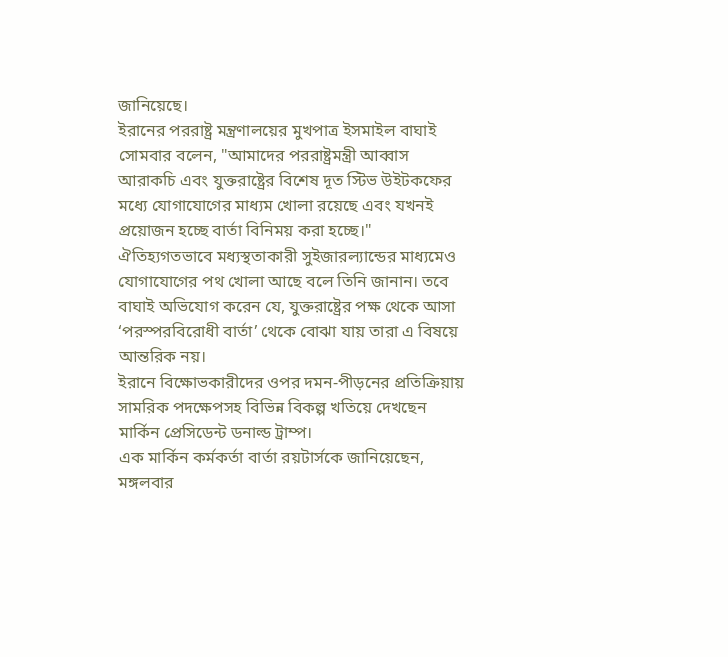জানিয়েছে।
ইরানের পররাষ্ট্র মন্ত্রণালয়ের মুখপাত্র ইসমাইল বাঘাই সোমবার বলেন, "আমাদের পররাষ্ট্রমন্ত্রী আব্বাস আরাকচি এবং যুক্তরাষ্ট্রের বিশেষ দূত স্টিভ উইটকফের মধ্যে যোগাযোগের মাধ্যম খোলা রয়েছে এবং যখনই প্রয়োজন হচ্ছে বার্তা বিনিময় করা হচ্ছে।"
ঐতিহ্যগতভাবে মধ্যস্থতাকারী সুইজারল্যান্ডের মাধ্যমেও যোগাযোগের পথ খোলা আছে বলে তিনি জানান। তবে বাঘাই অভিযোগ করেন যে, যুক্তরাষ্ট্রের পক্ষ থেকে আসা ‘পরস্পরবিরোধী বার্তা’ থেকে বোঝা যায় তারা এ বিষয়ে আন্তরিক নয়।
ইরানে বিক্ষোভকারীদের ওপর দমন-পীড়নের প্রতিক্রিয়ায় সামরিক পদক্ষেপসহ বিভিন্ন বিকল্প খতিয়ে দেখছেন মার্কিন প্রেসিডেন্ট ডনাল্ড ট্রাম্প।
এক মার্কিন কর্মকর্তা বার্তা রয়টার্সকে জানিয়েছেন, মঙ্গলবার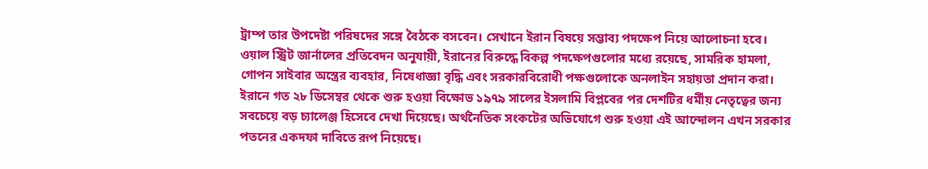ট্রাম্প তার উপদেষ্টা পরিষদের সঙ্গে বৈঠকে বসবেন। সেখানে ইরান বিষয়ে সম্ভাব্য পদক্ষেপ নিয়ে আলোচনা হবে।
ওয়াল স্ট্রিট জার্নালের প্রতিবেদন অনুযায়ী, ইরানের বিরুদ্ধে বিকল্প পদক্ষেপগুলোর মধ্যে রয়েছে, সামরিক হামলা, গোপন সাইবার অস্ত্রের ব্যবহার, নিষেধাজ্ঞা বৃদ্ধি এবং সরকারবিরোধী পক্ষগুলোকে অনলাইন সহায়তা প্রদান করা।
ইরানে গত ২৮ ডিসেম্বর থেকে শুরু হওয়া বিক্ষোভ ১৯৭৯ সালের ইসলামি বিপ্লবের পর দেশটির ধর্মীয় নেতৃত্বের জন্য সবচেয়ে বড় চ্যালেঞ্জ হিসেবে দেখা দিয়েছে। অর্থনৈতিক সংকটের অভিযোগে শুরু হওয়া এই আন্দোলন এখন সরকার পতনের একদফা দাবিতে রূপ নিয়েছে।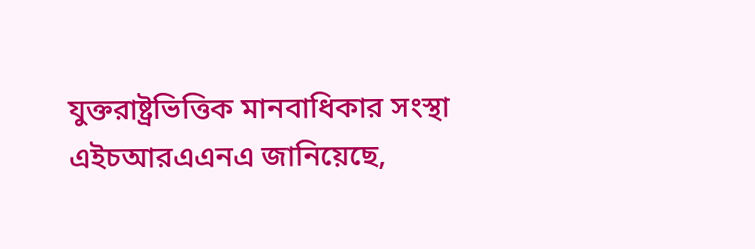যুক্তরাষ্ট্রভিত্তিক মানবাধিকার সংস্থা এইচআরএএনএ জানিয়েছে,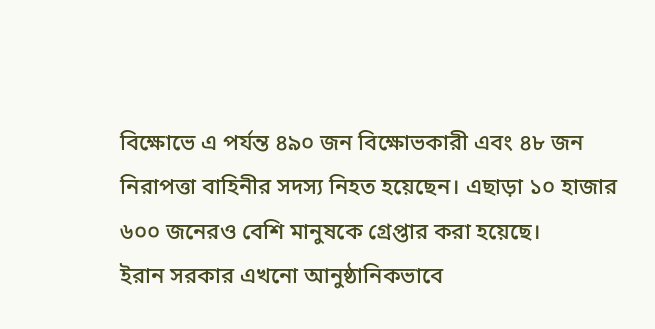বিক্ষোভে এ পর্যন্ত ৪৯০ জন বিক্ষোভকারী এবং ৪৮ জন নিরাপত্তা বাহিনীর সদস্য নিহত হয়েছেন। এছাড়া ১০ হাজার ৬০০ জনেরও বেশি মানুষকে গ্রেপ্তার করা হয়েছে।
ইরান সরকার এখনো আনুষ্ঠানিকভাবে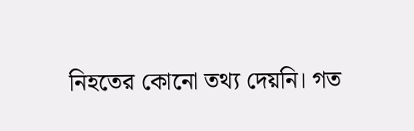নিহতের কোনো তথ্য দেয়নি। গত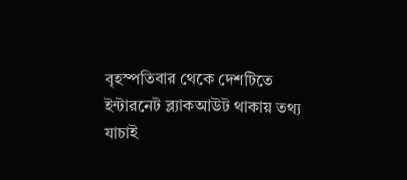বৃহস্পতিবার থেকে দেশটিতে ইন্টারনেট ব্ল্যাকআউট থাকায় তথ্য যাচাই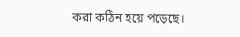করা কঠিন হয়ে পড়েছে।